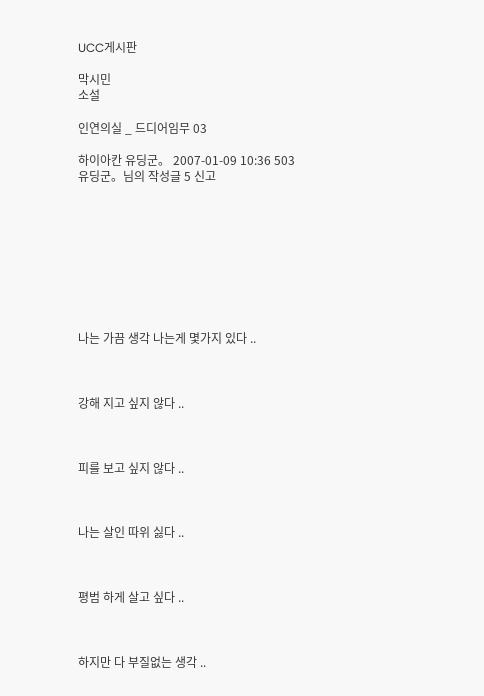UCC게시판

막시민
소설

인연의실 _ 드디어임무 03

하이아칸 유딩군。 2007-01-09 10:36 503
유딩군。님의 작성글 5 신고









나는 가끔 생각 나는게 몇가지 있다 ..



강해 지고 싶지 않다 ..



피를 보고 싶지 않다 ..



나는 살인 따위 싫다 ..



평범 하게 살고 싶다 ..



하지만 다 부질없는 생각 ..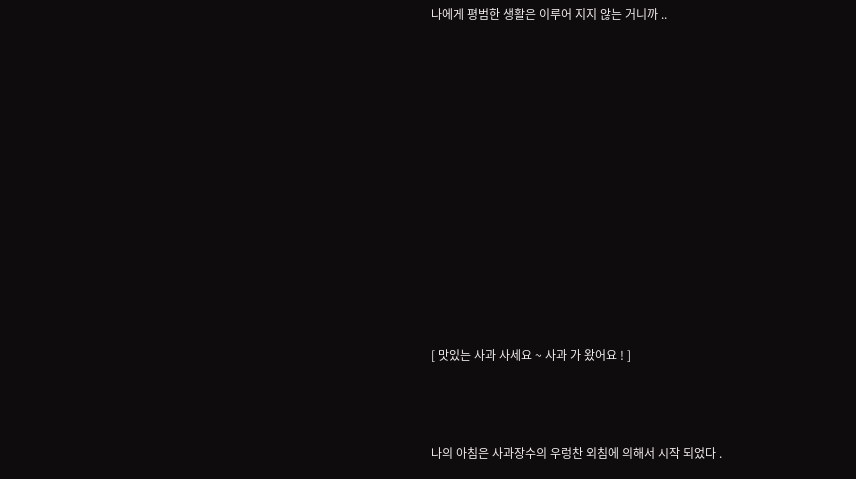나에게 평범한 생활은 이루어 지지 않는 거니까 ..













[ 맛있는 사과 사세요 ~ 사과 가 왔어요 ! ]



나의 아침은 사과장수의 우렁찬 외침에 의해서 시작 되었다 .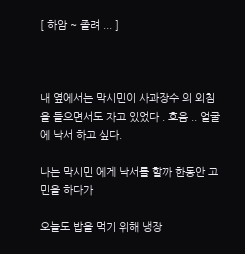[ 하암 ~ 졸려 ... ]



내 옆에서는 막시민이 사과장수 의 외침 을 들으면서도 자고 있었다 . 흐음 .. 얼굴에 낙서 하고 싶다.

나는 막시민 에게 낙서를 할까 한동안 고민을 하다가

오늘도 밥을 먹기 위해 냉장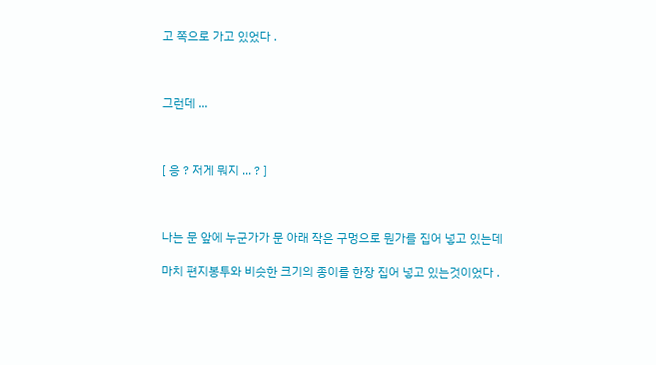고 쪽으로 가고 있었다 .



그런데 ...



[ 응 ? 저게 뭐지 ... ? ]



나는 문 앞에 누군가가 문 아래 작은 구멍으로 뭔가를 집어 넣고 있는데

마치 편지봉투와 비슷한 크기의 종이를 한장 집어 넣고 있는것이었다 .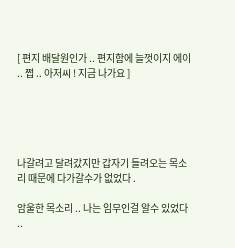[ 편지 배달원인가 .. 편지함에 늘껏이지 에이 .. 쩝 .. 아저씨 ! 지금 나가요 ]





나갈려고 달려갔지만 갑자기 들려오는 목소리 때문에 다가갈수가 없었다 .

암울한 목소리 .. 나는 임무인걸 알수 있었다 ..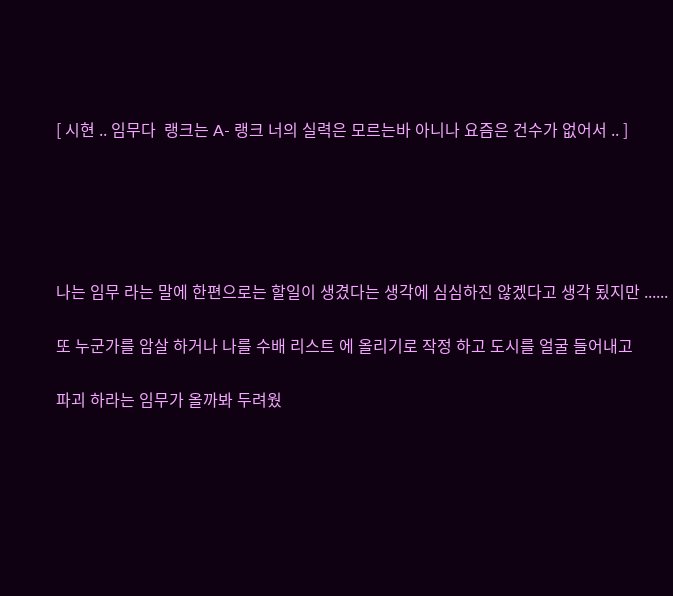[ 시현 .. 임무다  랭크는 A- 랭크 너의 실력은 모르는바 아니나 요즘은 건수가 없어서 .. ]





나는 임무 라는 말에 한편으로는 할일이 생겼다는 생각에 심심하진 않겠다고 생각 됬지만 ......

또 누군가를 암살 하거나 나를 수배 리스트 에 올리기로 작정 하고 도시를 얼굴 들어내고

파괴 하라는 임무가 올까봐 두려웠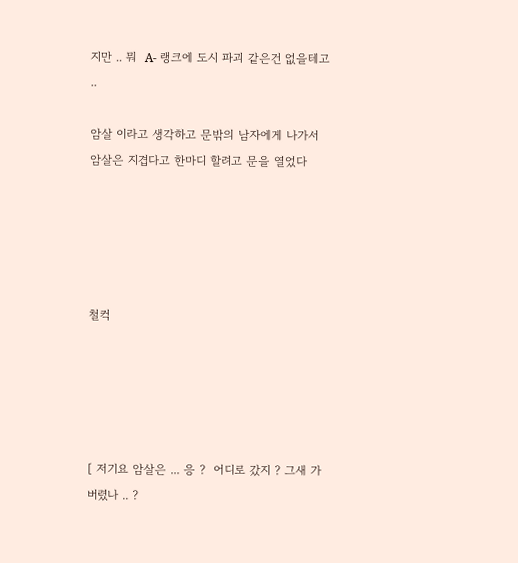지만 .. 뭐  A- 랭크에 도시 파괴 같은건 없을테고 ..

암살 이라고 생각하고 문밖의 남자에게 나가서 암살은 지겹다고 한마디 할려고 문을 열었다





철컥





[ 저기요 암살은 ... 응 ?  어디로 갔지 ? 그새 가버렸나 .. ?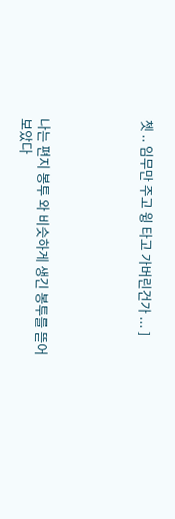쳇 .. 임무만 주고 윙 타고 가버린건가 ... ]





나는 편지 봉투 와 비슷하게 생긴 봉투를 뜯어 보았다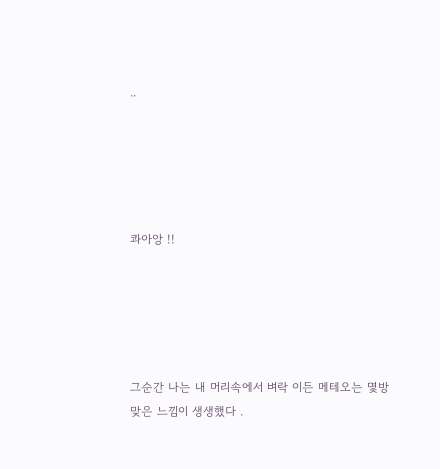..





콰아앙 !!





그순간 나는 내 머리속에서 벼락 이든 메테오는 몇방 맞은 느낌이 생생했다 .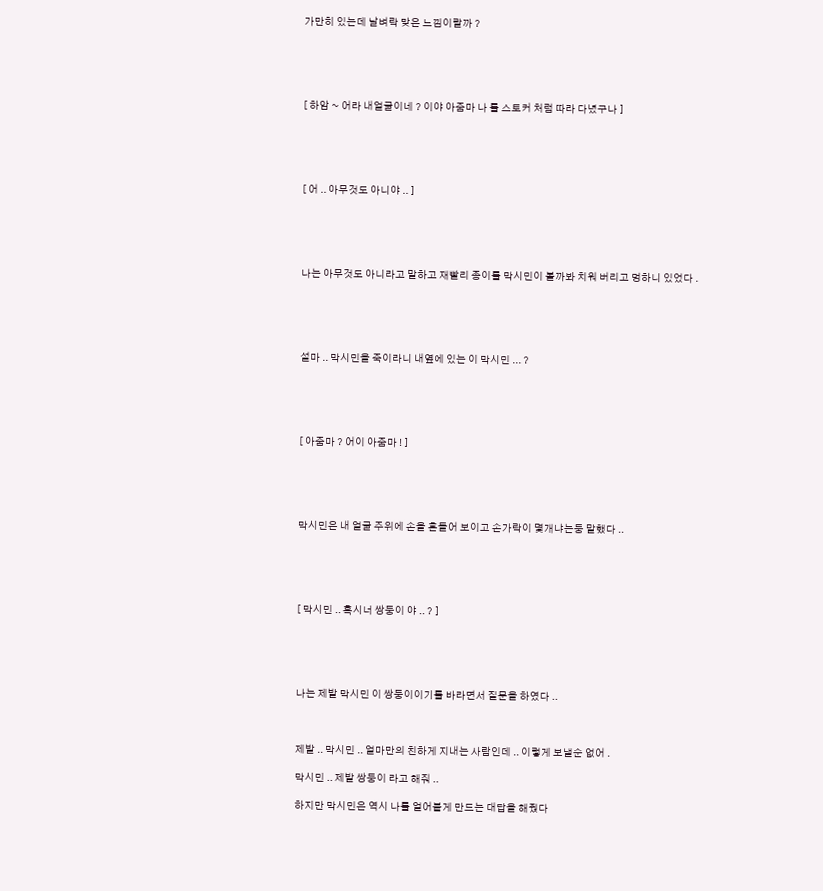가만히 있는데 날벼락 맞은 느낌이랄까 ?





[ 하암 ~ 어라 내얼굴이네 ? 이야 아줌마 나 를 스토커 처럼 따라 다녔구나 ]





[ 어 .. 아무것도 아니야 .. ]





나는 아무것도 아니라고 말하고 재빨리 종이를 막시민이 볼까봐 치워 버리고 멍하니 있었다 .





설마 .. 막시민을 죽이라니 내옆에 있는 이 막시민 ... ?





[ 아줌마 ? 어이 아줌마 ! ]





막시민은 내 얼굴 주위에 손을 흔들어 보이고 손가락이 몇개냐는둥 말했다 ..





[ 막시민 .. 혹시너 쌍둥이 야 .. ? ]





나는 제발 막시민 이 쌍둥이이기를 바라면서 질문을 하였다 ..



제발 .. 막시민 .. 얼마만의 친하게 지내는 사람인데 .. 이렇게 보낼순 없어 .

막시민 .. 제발 쌍둥이 라고 해줘 ..

하지만 막시민은 역시 나를 얼어붙게 만드는 대답을 해줬다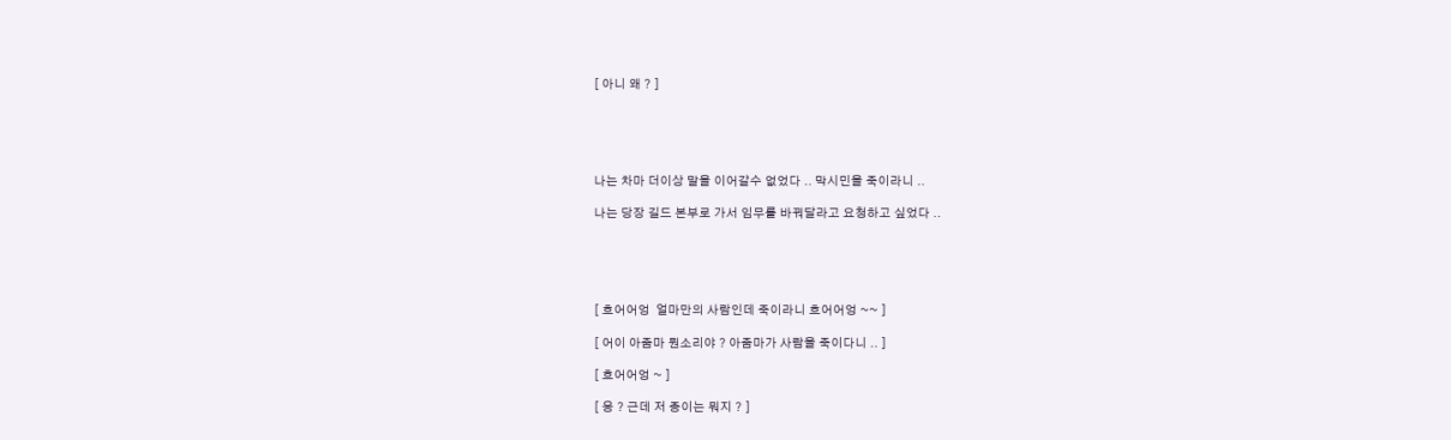[ 아니 왜 ? ]





나는 차마 더이상 말을 이어갈수 없었다 .. 막시민을 죽이라니 ..

나는 당장 길드 본부로 가서 임무를 바꿔달라고 요청하고 싶었다 ..





[ 흐어어엉  얼마만의 사람인데 죽이라니 흐어어엉 ~~ ]

[ 어이 아줌마 뭔소리야 ? 아줌마가 사람을 죽이다니 .. ]

[ 흐어어엉 ~ ]

[ 응 ? 근데 저 종이는 뭐지 ? ]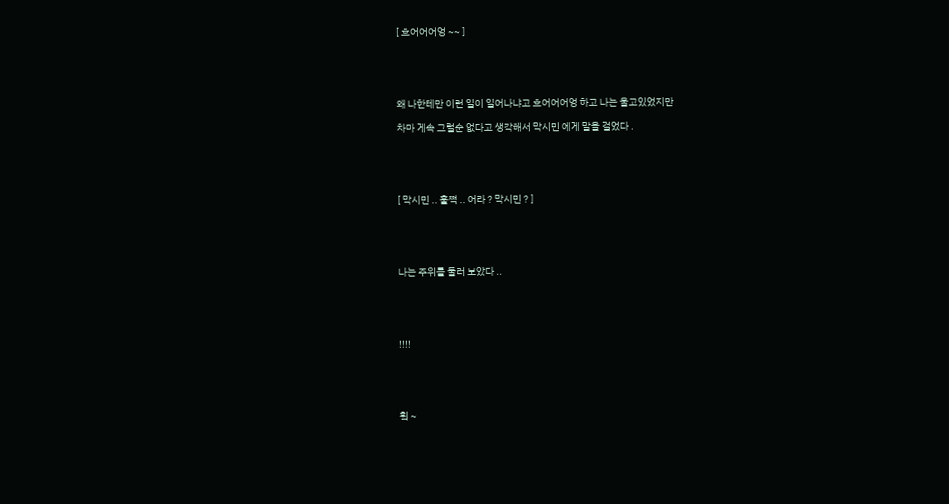[ 흐어어어엉 ~~ ]





왜 나한테만 이런 일이 일어나냐고 흐어어어엉 하고 나는 울고있었지만

차마 게속 그럴순 없다고 생각해서 막시민 에게 말을 걸었다 .





[ 막시민 .. 훌쩍 .. 어라 ? 막시민 ? ]





나는 주위를 둘러 보았다 ..





!!!!





휙 ~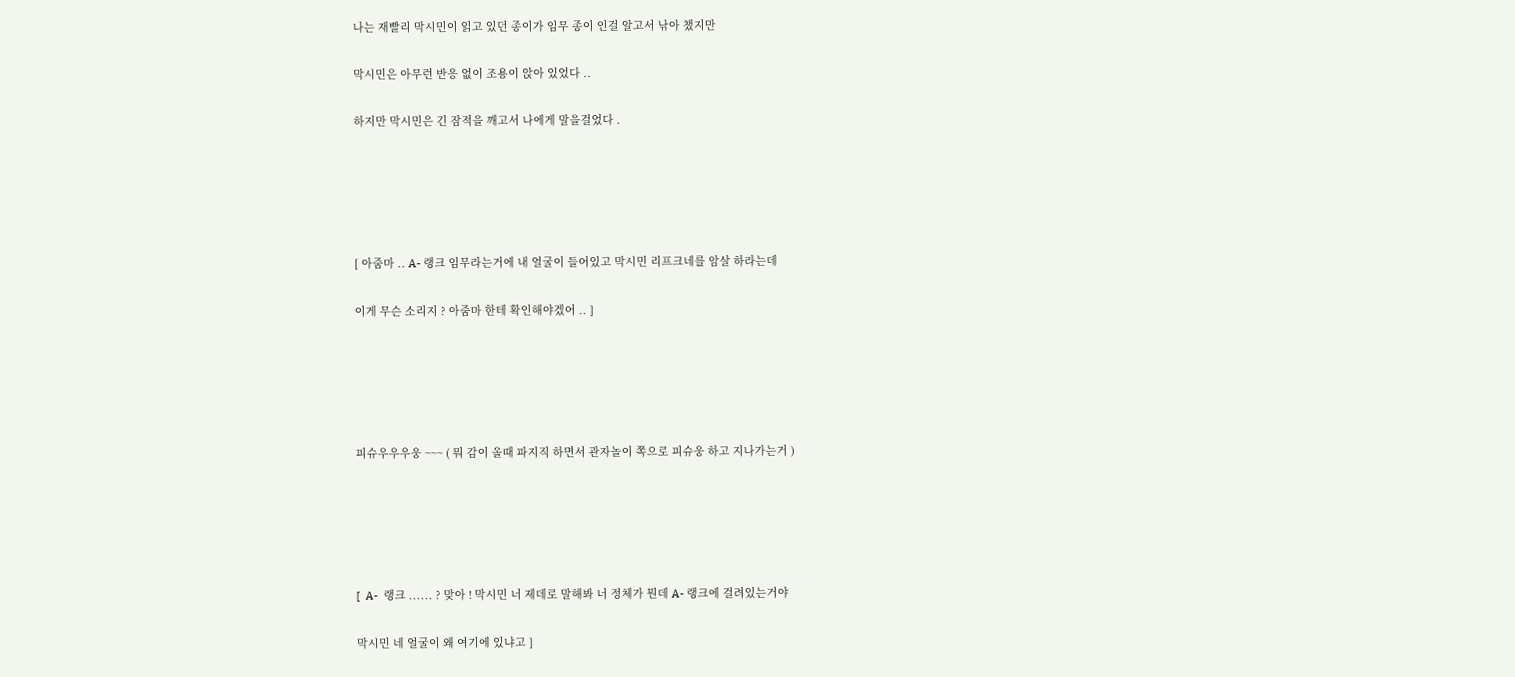나는 재빨리 막시민이 읽고 있던 종이가 임무 종이 인걸 알고서 낚아 챘지만

막시민은 아무런 반응 없이 조용이 앉아 있었다 ..

하지만 막시민은 긴 잠적을 깨고서 나에게 말을걸었다 .





[ 아줌마 .. A- 랭크 임무라는거에 내 얼굴이 들어있고 막시민 리프크네를 암살 하라는데

이게 무슨 소리지 ? 아줌마 한테 확인해야겠어 .. ]





피슈우우우웅 ~~~ ( 뭐 감이 올때 파지직 하면서 관자놀이 쪽으로 피슈웅 하고 지나가는거 )





[  A-  랭크 ...... ? 맞아 ! 막시민 너 제데로 말해봐 너 정체가 뭔데 A- 랭크에 걸려있는거야

막시민 네 얼굴이 왜 여기에 있냐고 ]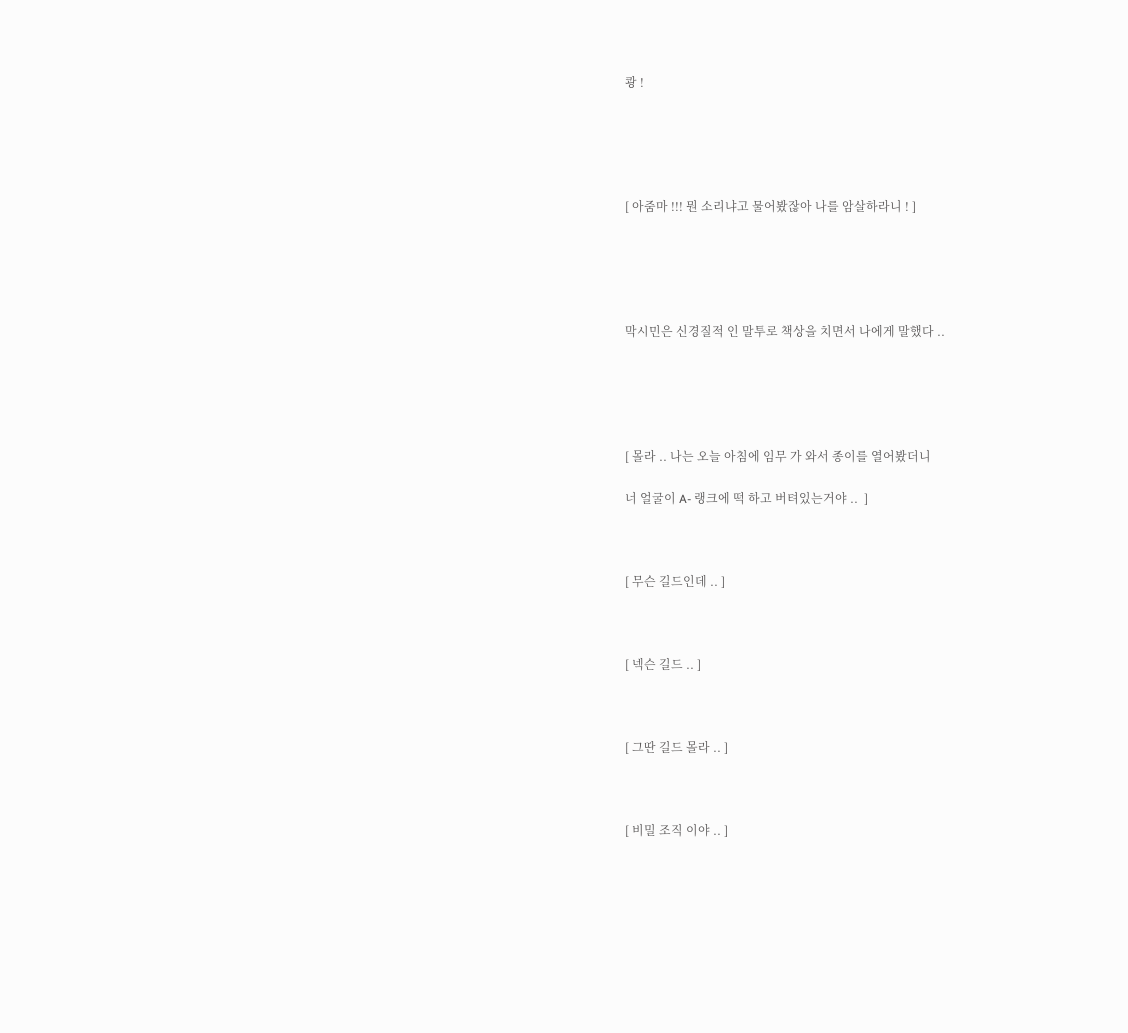쾅 !





[ 아줌마 !!! 뭔 소리냐고 물어봤잖아 나를 암살하라니 ! ]





막시민은 신경질적 인 말투로 책상을 치면서 나에게 말했다 ..





[ 몰라 .. 나는 오늘 아침에 임무 가 와서 종이를 열어봤더니

너 얼굴이 A- 랭크에 떡 하고 버텨있는거야 ..  ]



[ 무슨 길드인데 .. ]



[ 넥슨 길드 .. ]



[ 그딴 길드 몰라 .. ]



[ 비밀 조직 이야 .. ]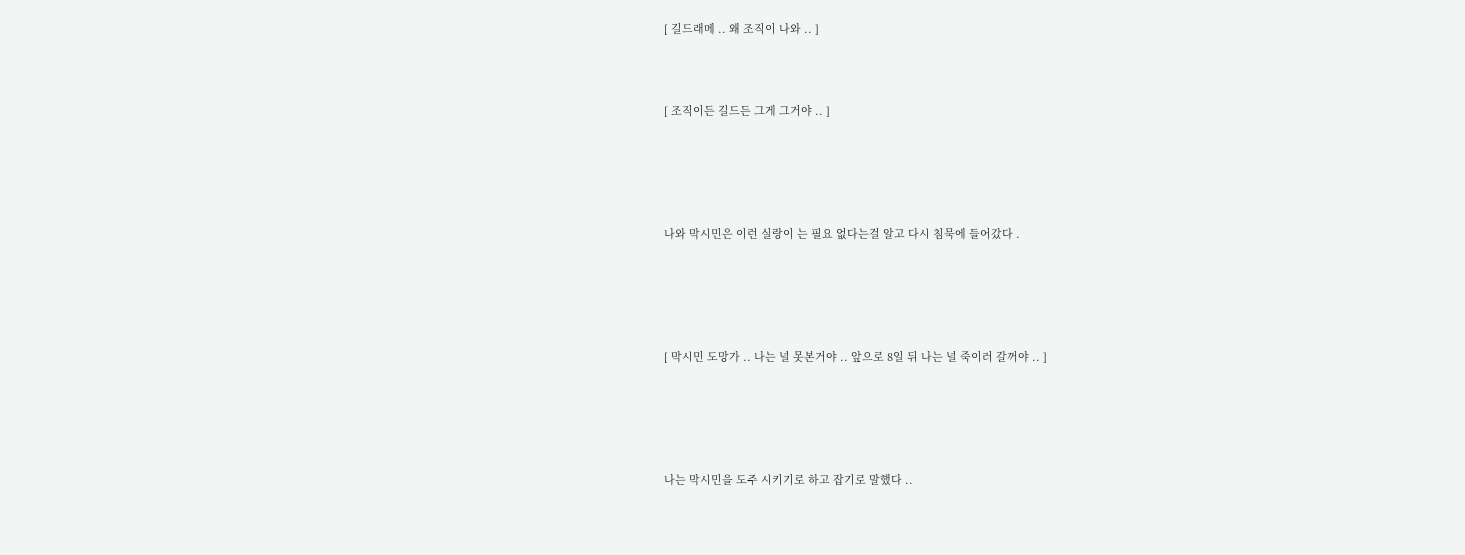[ 길드래메 .. 왜 조직이 나와 .. ]



[ 조직이든 길드든 그게 그거야 .. ]





나와 막시민은 이런 실랑이 는 필요 없다는걸 알고 다시 침묵에 들어갔다 .





[ 막시민 도망가 .. 나는 널 못본거야 .. 앞으로 8일 뒤 나는 널 죽이러 갈꺼야 .. ]





나는 막시민을 도주 시키기로 하고 잡기로 말했다 ..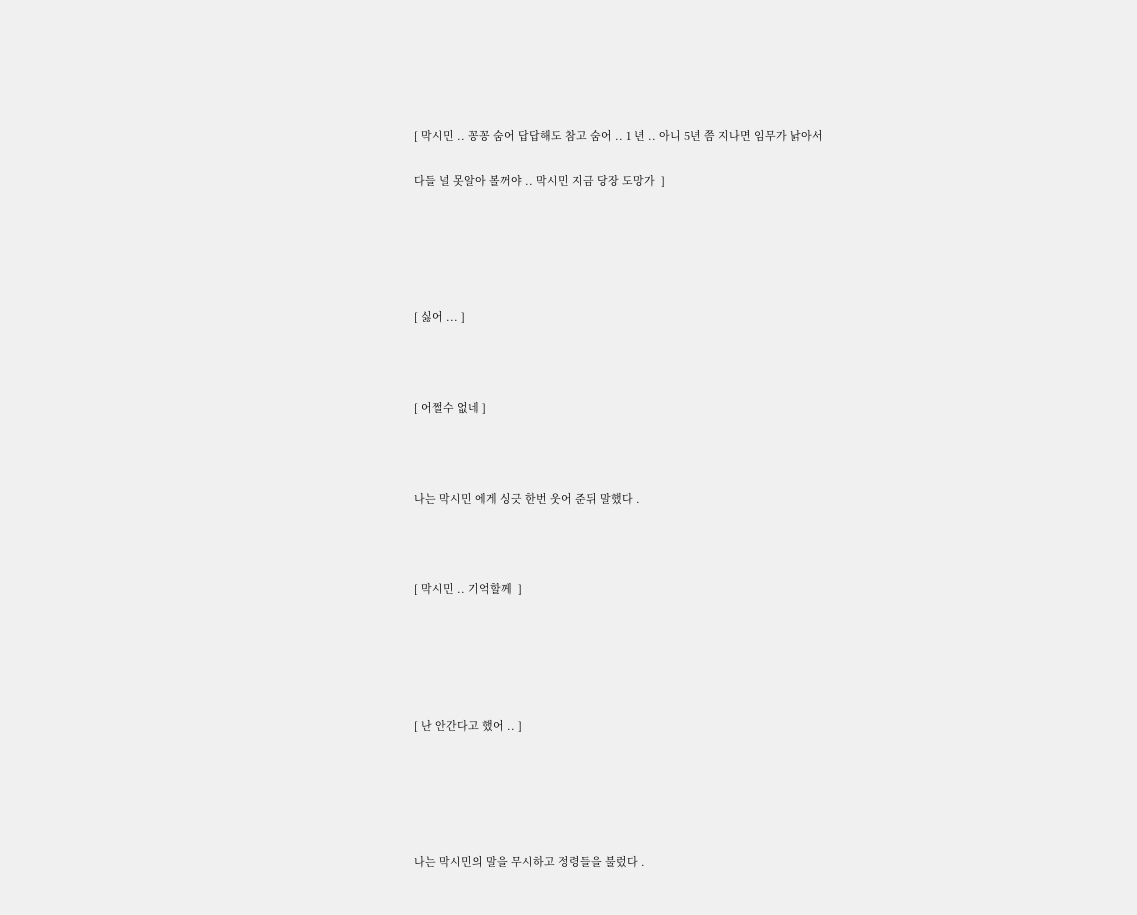[ 막시민 .. 꽁꽁 숨어 답답해도 참고 숨어 .. 1 년 .. 아니 5년 쯤 지나면 임무가 낡아서

다들 널 못알아 볼꺼야 .. 막시민 지금 당장 도망가  ]





[ 싫어 ... ]



[ 어쩔수 없네 ]



나는 막시민 에게 싱긋 한번 웃어 준뒤 말했다 .



[ 막시민 .. 기억할께  ]





[ 난 안간다고 했어 .. ]





나는 막시민의 말을 무시하고 정령들을 불렀다 .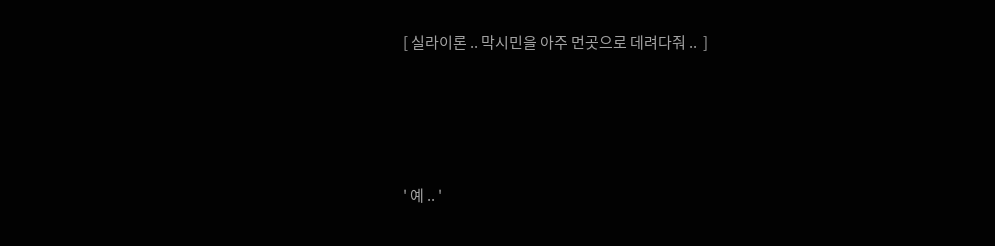[ 실라이론 .. 막시민을 아주 먼곳으로 데려다줘 ..  ]





' 예 .. '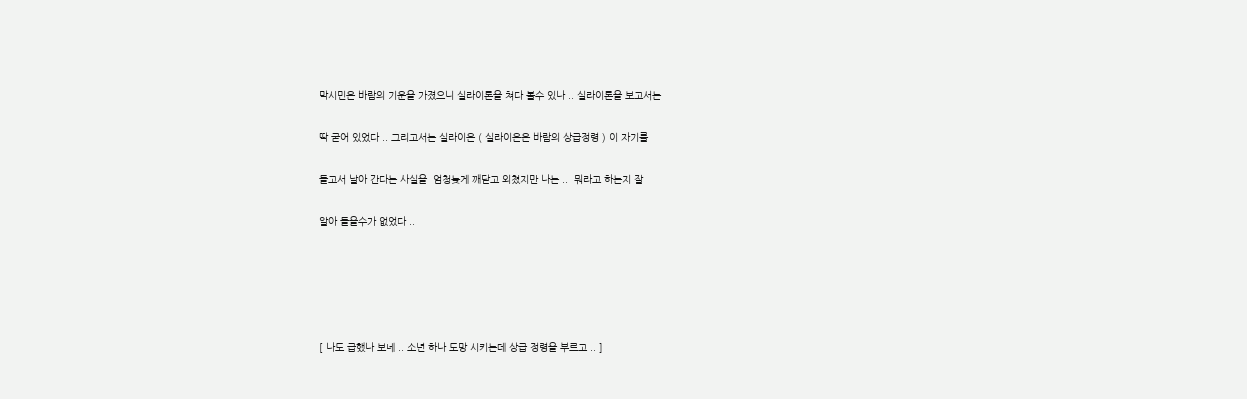막시민은 바람의 기운을 가졌으니 실라이론을 쳐다 볼수 있나 .. 실라이론을 보고서는

딱 굳어 있었다 .. 그리고서는 실라이온 ( 실라이온은 바람의 상급정령 ) 이 자기를

들고서 날아 간다는 사실을  엄청늦게 깨닫고 외쳤지만 나는 ..  뭐라고 하는지 잘

알아 들을수가 없었다 ..





[ 나도 급했나 보네 .. 소년 하나 도망 시키는데 상급 정령을 부르고 .. ]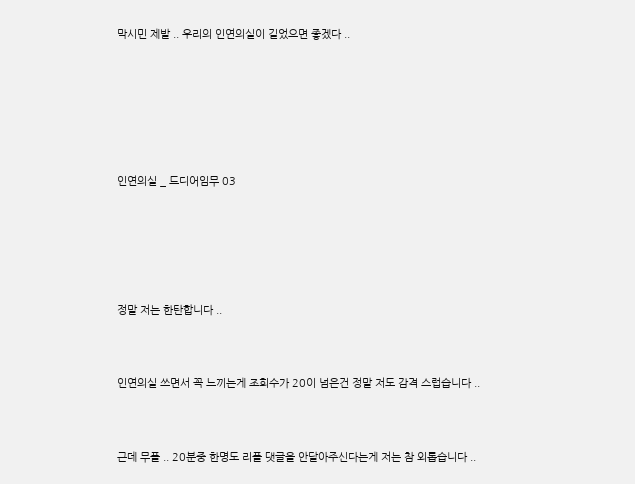막시민 제발 .. 우리의 인연의실이 길었으면 좋겠다 ..







인연의실 _ 드디어임무 03






정말 저는 한탄합니다 ..



인연의실 쓰면서 꼭 느끼는게 조회수가 20이 넘은건 정말 저도 감격 스럽습니다 ..



근데 무플 .. 20분중 한명도 리플 댓글을 안달아주신다는게 저는 참 외롭습니다 ..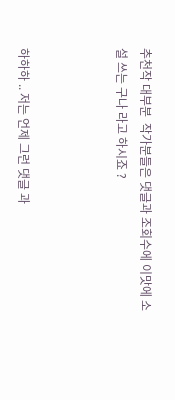추천작 대부분  작가분들은 댓글과 조회수에 이맛에 소설 쓰는 구나 라고 하시죠 ?



하하하 .. 저는 언제 그런 댓글 과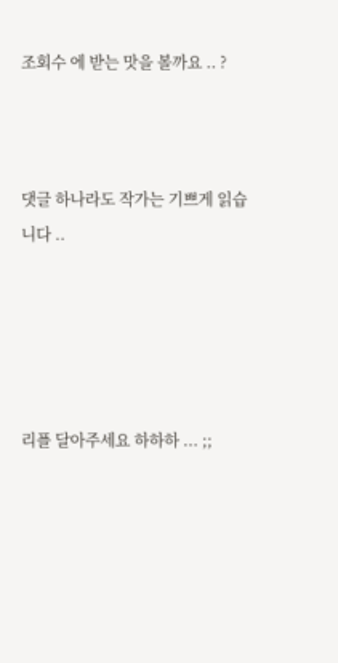조회수 에 받는 맛을 볼까요 .. ?



댓글 하나라도 작가는 기쁘게 읽습니다 ..





리플 달아주세요 하하하 ... ;;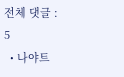전체 댓글 :
5
  • 나야트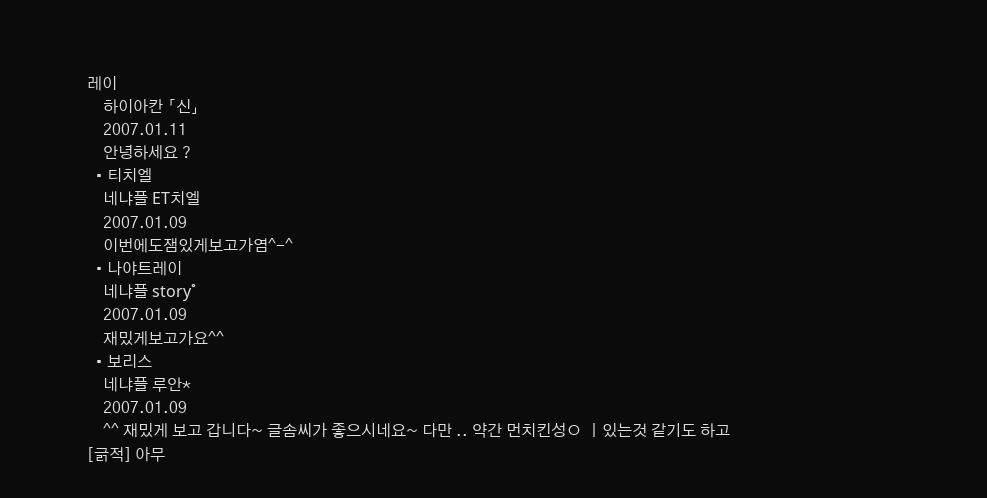레이
    하이아칸 「신」
    2007.01.11
    안녕하세요 ?
  • 티치엘
    네냐플 ET치엘
    2007.01.09
    이번에도잼있게보고가염^-^
  • 나야트레이
    네냐플 story˚
    2007.01.09
    재밌게보고가요^^
  • 보리스
    네냐플 루안*
    2007.01.09
    ^^ 재밌게 보고 갑니다~ 글솜씨가 좋으시네요~ 다만 .. 약간 먼치킨성ㅇ ㅣ있는것 같기도 하고 [긁적] 아무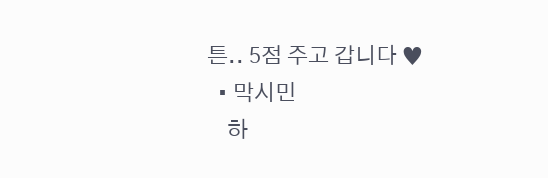튼.. 5점 주고 갑니다 ♥
  • 막시민
    하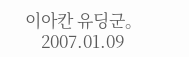이아칸 유딩군。
    2007.01.09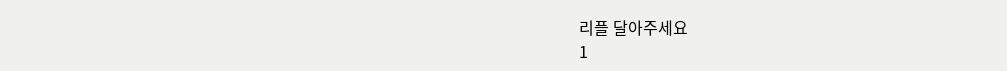리플 달아주세요
1